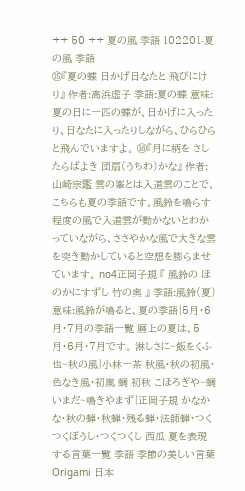++ 50 ++ 夏の風 季語 102201-夏の風 季語
⑮『夏の蝶 日かげ日なたと 飛びにけり』 作者:高浜虚子 季語:夏の蝶 意味:夏の日に一匹の蝶が、日かげに入ったり、日なたに入ったりしながら、ひらひらと飛んでいますよ。 ⑯『月に柄を さしたらばよき 団扇(うちわ)かな』 作者:山崎宗鑑 雲の峯とは入道雲のことで、こちらも夏の季語です。風鈴を鳴らす程度の風で入道雲が動かないとわかっていながら、ささやかな風で大きな雲を突き動かしていると空想を膨らませています。 no4正岡子規 『 風鈴の ほのかにすずし 竹の奥 』 季語:風鈴(夏) 意味:風鈴が鳴ると、夏の季語|5月・6月・7月の季語一覧 暦上の夏は、5月・6月・7月です。 淋しさに~飯をくふ也~秋の風|小林一茶 秋風・秋の初風・色なき風・初嵐 蜩 初秋 こほろぎや~蜩いまだ~鳴きやまず|正岡子規 かなかな・秋の蝉・秋蝉・残る蝉・法師蝉・つくつくぼうし・つくつくし 西瓜 夏を表現する言葉一覧 季語 季節の美しい言葉 Origami 日本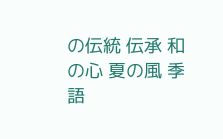の伝統 伝承 和の心 夏の風 季語